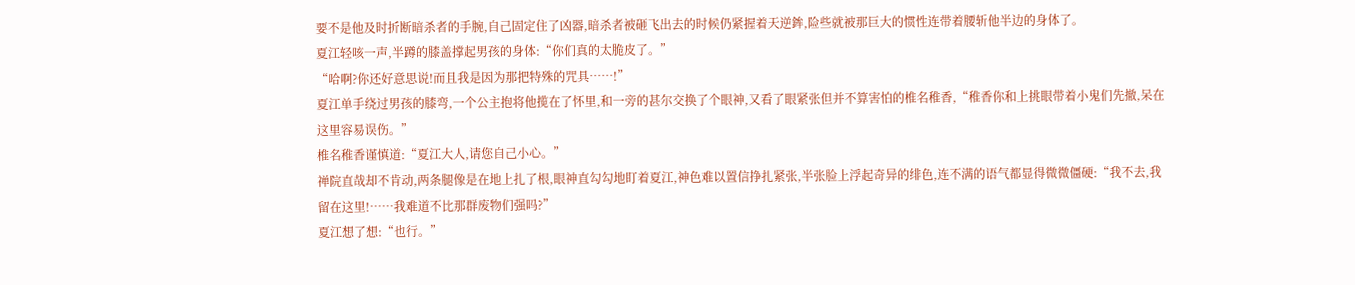要不是他及时折断暗杀者的手腕,自己固定住了凶器,暗杀者被砸飞出去的时候仍紧握着天逆鉾,险些就被那巨大的惯性连带着腰斩他半边的身体了。
夏江轻咳一声,半蹲的膝盖撑起男孩的身体:“你们真的太脆皮了。”
“哈啊?你还好意思说!而且我是因为那把特殊的咒具……!”
夏江单手绕过男孩的膝弯,一个公主抱将他揽在了怀里,和一旁的甚尔交换了个眼神,又看了眼紧张但并不算害怕的椎名稚香,“稚香你和上挑眼带着小鬼们先撤,呆在这里容易误伤。”
椎名稚香谨慎道:“夏江大人,请您自己小心。”
禅院直哉却不肯动,两条腿像是在地上扎了根,眼神直勾勾地盯着夏江,神色难以置信挣扎紧张,半张脸上浮起奇异的绯色,连不满的语气都显得微微僵硬:“我不去,我留在这里!……我难道不比那群废物们强吗?”
夏江想了想:“也行。”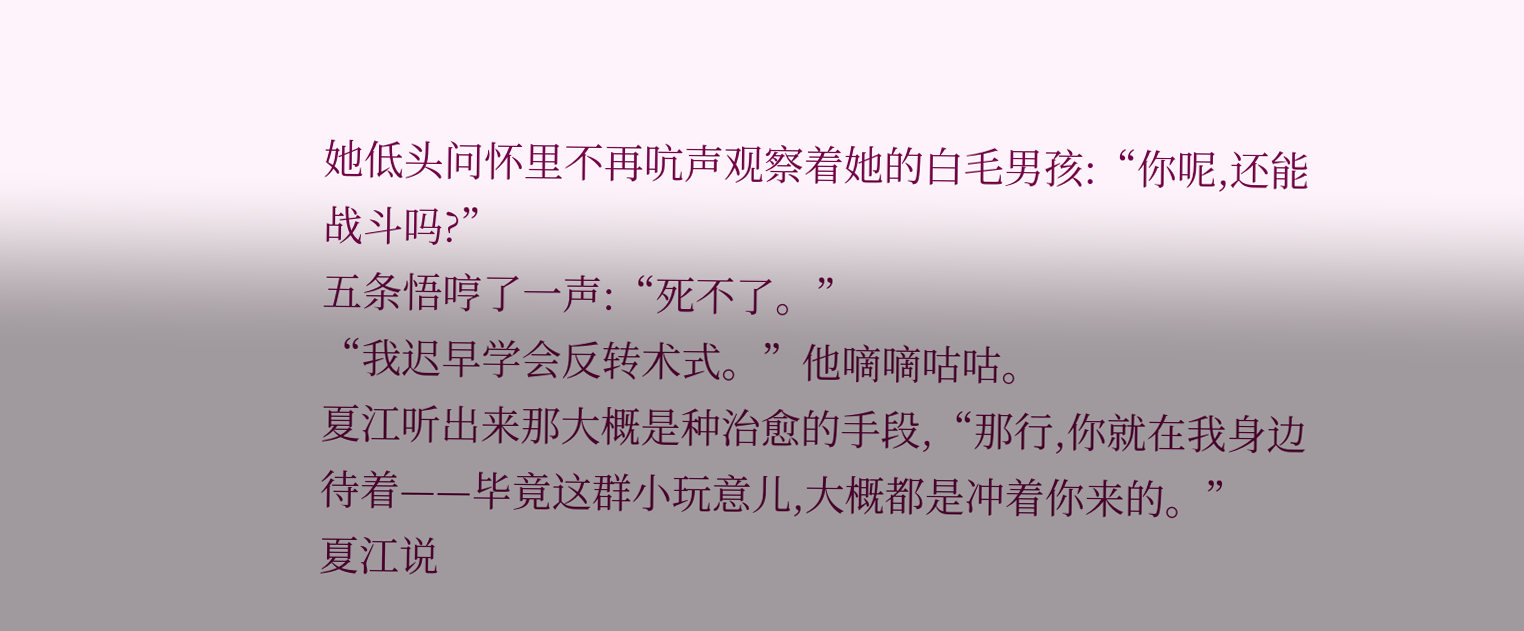她低头问怀里不再吭声观察着她的白毛男孩:“你呢,还能战斗吗?”
五条悟哼了一声:“死不了。”
“我迟早学会反转术式。”他嘀嘀咕咕。
夏江听出来那大概是种治愈的手段,“那行,你就在我身边待着——毕竟这群小玩意儿,大概都是冲着你来的。”
夏江说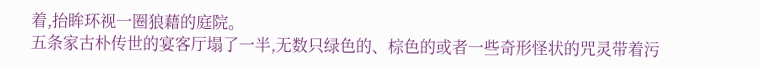着,抬眸环视一圈狼藉的庭院。
五条家古朴传世的宴客厅塌了一半,无数只绿色的、棕色的或者一些奇形怪状的咒灵带着污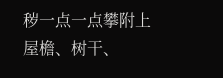秽一点一点攀附上屋檐、树干、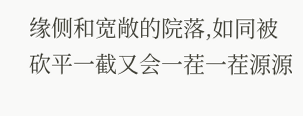缘侧和宽敞的院落,如同被砍平一截又会一茬一茬源源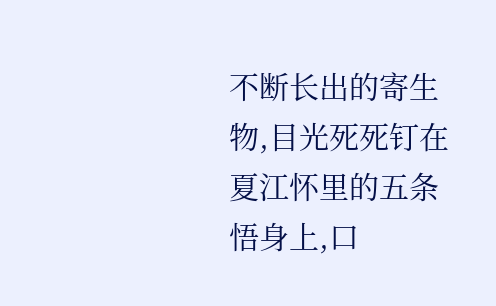不断长出的寄生物,目光死死钉在夏江怀里的五条悟身上,口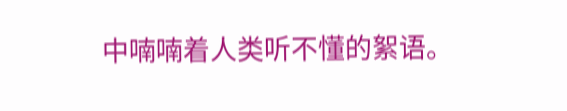中喃喃着人类听不懂的絮语。